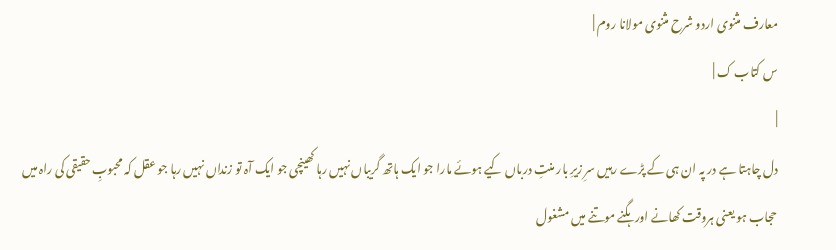معارف مثنوی اردو شرح مثنوی مولانا روم |
س کتاب ک |
|
دل چاہتا ہے در پہ ان ہی کے پڑے رہیں سرِ زیرِ بار منتِ درباں کیے ہوئے مارا جو ایک ہاتھ گریباں نہیں رہا کھینچی جو ایک آہ تو زنداں نہیں رہا جو عقل کہ محبوبِ حقیقی کی راہ میں حجاب ہو یعنی ہروقت کھانے اور ہگنے موتنے میں مشغول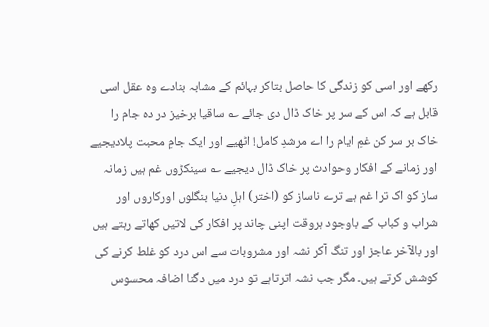رکھے اور اسی کو زندگی کا حاصل بتاکر بہائم کے مشابہ بنادے وہ عقل اسی قابل ہے کہ اس کے سر پر خاک ڈال دی جائے ؎ ساقیا برخیز در دہ جام را خاک بر سر کن غمِ ایام را اے مرشدِ کامل! اٹھیے اور ایک جامِ محبت پلادیجیے اور زمانے کے افکار وحوادث پر خاک ڈال دیجیے ؎ سینکڑوں غم ہیں زمانہ ساز کو اک ترا غم ہے ترے ناساز کو (اختر) اہلِ دنیا بنگلوں اورکاروں اور شراب و کباب کے باوجود ہروقت اپنی چاند پر افکار کی لاتیں کھاتے رہتے ہیں اور بالآخر عاجز اور تنگ آکر نشہ اور مشروبات سے اس درد کو غلط کرنے کی کوشش کرتے ہیں۔ مگر جب نشہ اترتاہے تو درد میں دگنا اضافہ محسوس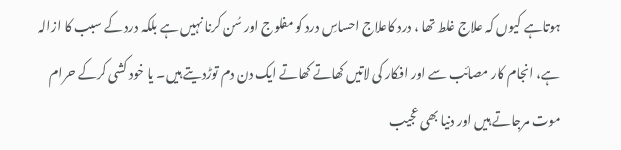ہوتاہے کیوں کہ علاج غلط تھا ، درد کاعلاج احساسِ درد کو مفلوج اور سُن کرنا نہیں ہے بلکہ درد کے سبب کا ازالہ ہے، انجام کار مصائب سے اور افکار کی لاتیں کھاتے کھاتے ایک دن دم توڑدیتے ہیں۔ یا خود کشی کرکے حرام موت مرجاتے ہیں اور دنیا بھی عجیب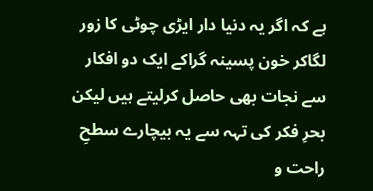ہے کہ اگر یہ دنیا دار ایڑی چوٹی کا زور لگاکر خون پسینہ گراکے ایک دو افکار سے نجات بھی حاصل کرلیتے ہیں لیکن بحرِ فکر کی تہہ سے یہ بیچارے سطحِ راحت و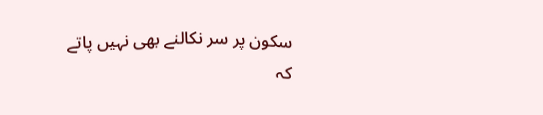سکون پر سر نکالنے بھی نہیں پاتے کہ